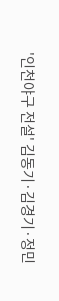'인천야구 전설' 김동기·김경기·정민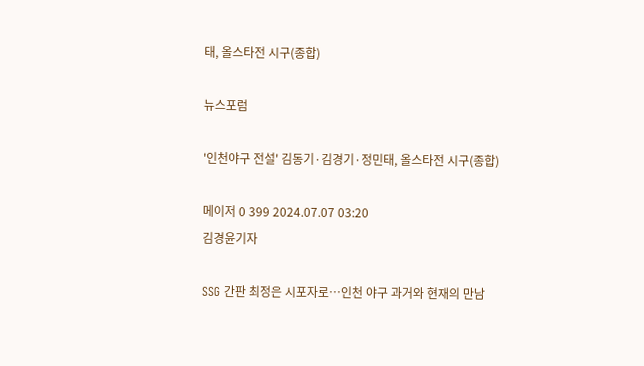태, 올스타전 시구(종합)

뉴스포럼

'인천야구 전설' 김동기·김경기·정민태, 올스타전 시구(종합)

메이저 0 399 2024.07.07 03:20
김경윤기자

SSG 간판 최정은 시포자로…인천 야구 과거와 현재의 만남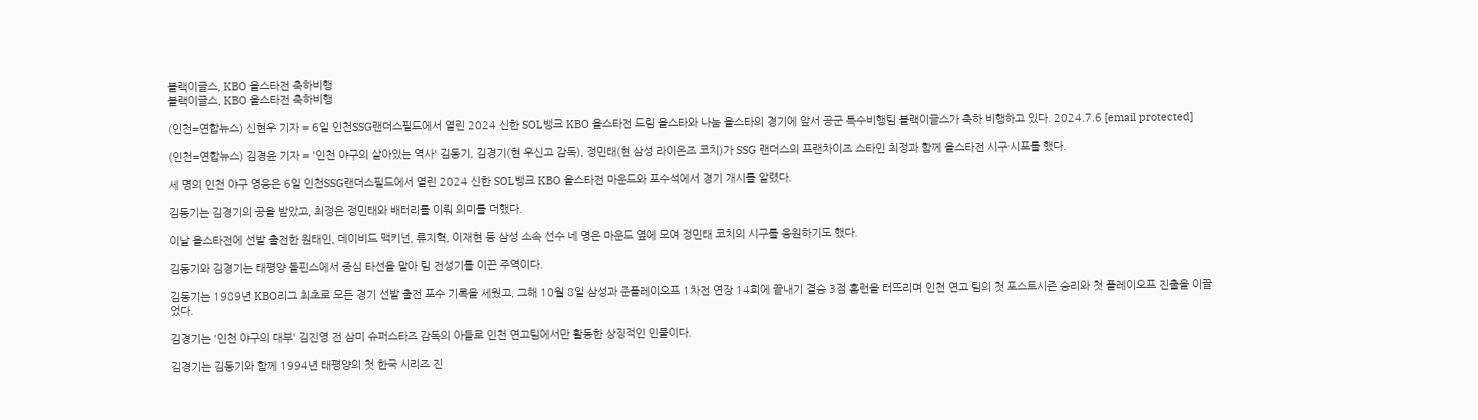블랙이글스, KBO 올스타전 축하비행
블랙이글스, KBO 올스타전 축하비행

(인천=연합뉴스) 신현우 기자 = 6일 인천SSG랜더스필드에서 열린 2024 신한 SOL뱅크 KBO 올스타전 드림 올스타와 나눔 올스타의 경기에 앞서 공군 특수비행팀 블랙이글스가 축하 비행하고 있다. 2024.7.6 [email protected]

(인천=연합뉴스) 김경윤 기자 = '인천 야구의 살아있는 역사' 김동기, 김경기(현 우신고 감독), 정민태(현 삼성 라이온즈 코치)가 SSG 랜더스의 프랜차이즈 스타인 최정과 함께 올스타전 시구·시포를 했다.

세 명의 인천 야구 영웅은 6일 인천SSG랜더스필드에서 열린 2024 신한 SOL뱅크 KBO 올스타전 마운드와 포수석에서 경기 개시를 알렸다.

김동기는 김경기의 공을 받았고, 최정은 정민태와 배터리를 이뤄 의미를 더했다.

이날 올스타전에 선발 출전한 원태인, 데이비드 맥키넌, 류지혁, 이재현 등 삼성 소속 선수 네 명은 마운드 옆에 모여 정민태 코치의 시구를 응원하기도 했다.

김동기와 김경기는 태평양 돌핀스에서 중심 타선을 맡아 팀 전성기를 이끈 주역이다.

김동기는 1989년 KBO리그 최초로 모든 경기 선발 출전 포수 기록을 세웠고, 그해 10월 8일 삼성과 준플레이오프 1차전 연장 14회에 끝내기 결승 3점 홈런을 터뜨리며 인천 연고 팀의 첫 포스트시즌 승리와 첫 플레이오프 진출을 이끌었다.

김경기는 '인천 야구의 대부' 김진영 전 삼미 슈퍼스타즈 감독의 아들로 인천 연고팀에서만 활동한 상징적인 인물이다.

김경기는 김동기와 함께 1994년 태평양의 첫 한국 시리즈 진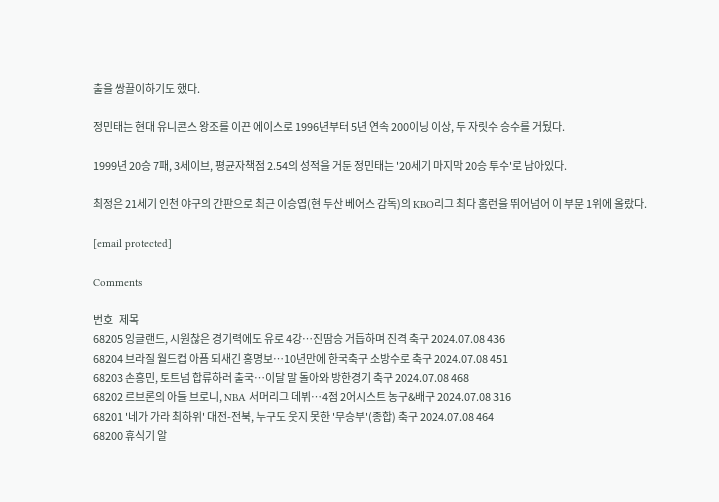출을 쌍끌이하기도 했다.

정민태는 현대 유니콘스 왕조를 이끈 에이스로 1996년부터 5년 연속 200이닝 이상, 두 자릿수 승수를 거뒀다.

1999년 20승 7패, 3세이브, 평균자책점 2.54의 성적을 거둔 정민태는 '20세기 마지막 20승 투수'로 남아있다.

최정은 21세기 인천 야구의 간판으로 최근 이승엽(현 두산 베어스 감독)의 KBO리그 최다 홈런을 뛰어넘어 이 부문 1위에 올랐다.

[email protected]

Comments

번호   제목
68205 잉글랜드, 시원찮은 경기력에도 유로 4강…진땀승 거듭하며 진격 축구 2024.07.08 436
68204 브라질 월드컵 아픔 되새긴 홍명보…10년만에 한국축구 소방수로 축구 2024.07.08 451
68203 손흥민, 토트넘 합류하러 출국…이달 말 돌아와 방한경기 축구 2024.07.08 468
68202 르브론의 아들 브로니, NBA 서머리그 데뷔…4점 2어시스트 농구&배구 2024.07.08 316
68201 '네가 가라 최하위' 대전-전북, 누구도 웃지 못한 '무승부'(종합) 축구 2024.07.08 464
68200 휴식기 알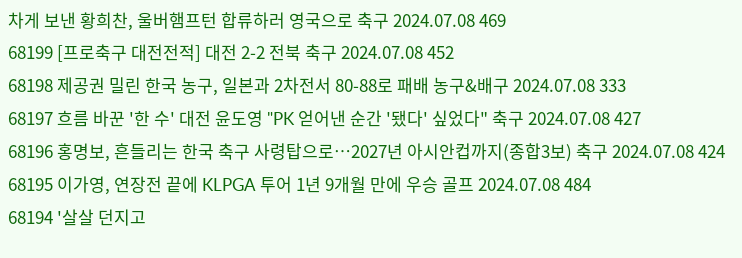차게 보낸 황희찬, 울버햄프턴 합류하러 영국으로 축구 2024.07.08 469
68199 [프로축구 대전전적] 대전 2-2 전북 축구 2024.07.08 452
68198 제공권 밀린 한국 농구, 일본과 2차전서 80-88로 패배 농구&배구 2024.07.08 333
68197 흐름 바꾼 '한 수' 대전 윤도영 "PK 얻어낸 순간 '됐다' 싶었다" 축구 2024.07.08 427
68196 홍명보, 흔들리는 한국 축구 사령탑으로…2027년 아시안컵까지(종합3보) 축구 2024.07.08 424
68195 이가영, 연장전 끝에 KLPGA 투어 1년 9개월 만에 우승 골프 2024.07.08 484
68194 '살살 던지고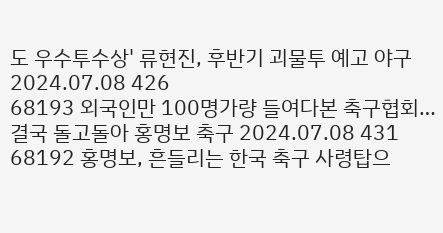도 우수투수상' 류현진, 후반기 괴물투 예고 야구 2024.07.08 426
68193 외국인만 100명가량 들여다본 축구협회…결국 돌고돌아 홍명보 축구 2024.07.08 431
68192 홍명보, 흔들리는 한국 축구 사령탑으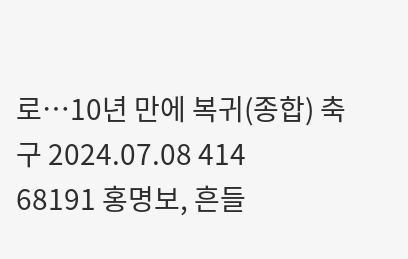로…10년 만에 복귀(종합) 축구 2024.07.08 414
68191 홍명보, 흔들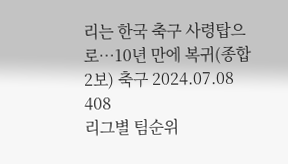리는 한국 축구 사령탑으로…10년 만에 복귀(종합2보) 축구 2024.07.08 408
리그별 팀순위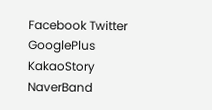Facebook Twitter GooglePlus KakaoStory NaverBand